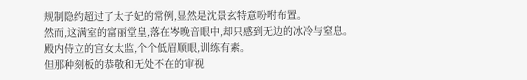规制隐约超过了太子妃的常例,显然是沈景玄特意吩咐布置。
然而,这满室的富丽堂皇,落在岑晚音眼中,却只感到无边的冰冷与窒息。
殿内侍立的宫女太监,个个低眉顺眼,训练有素。
但那种刻板的恭敬和无处不在的审视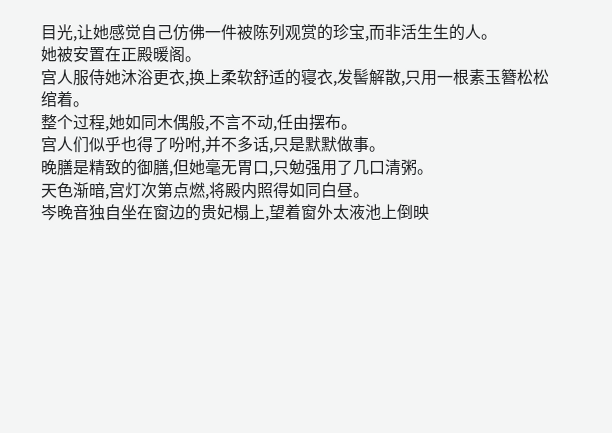目光,让她感觉自己仿佛一件被陈列观赏的珍宝,而非活生生的人。
她被安置在正殿暖阁。
宫人服侍她沐浴更衣,换上柔软舒适的寝衣,发髻解散,只用一根素玉簪松松绾着。
整个过程,她如同木偶般,不言不动,任由摆布。
宫人们似乎也得了吩咐,并不多话,只是默默做事。
晚膳是精致的御膳,但她毫无胃口,只勉强用了几口清粥。
天色渐暗,宫灯次第点燃,将殿内照得如同白昼。
岑晚音独自坐在窗边的贵妃榻上,望着窗外太液池上倒映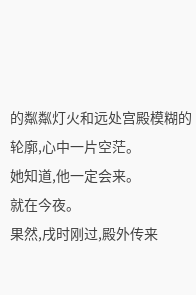的粼粼灯火和远处宫殿模糊的轮廓,心中一片空茫。
她知道,他一定会来。
就在今夜。
果然,戌时刚过,殿外传来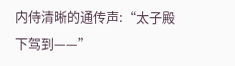内侍清晰的通传声:“太子殿下驾到——”